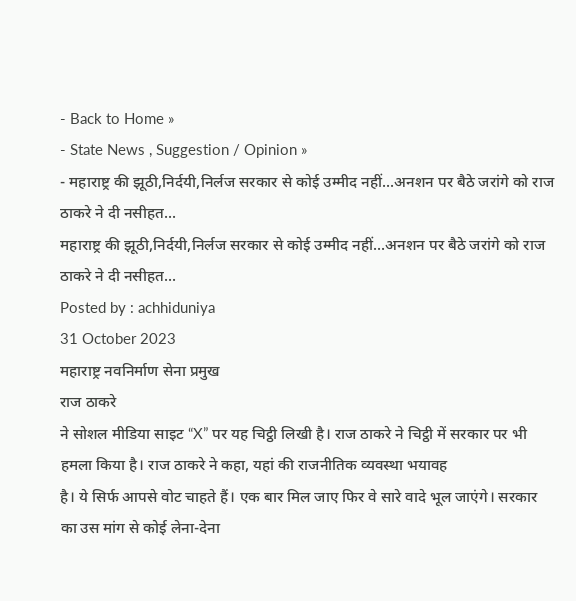- Back to Home »
- State News , Suggestion / Opinion »
- महाराष्ट्र की झूठी,निर्दयी,निर्लज सरकार से कोई उम्मीद नहीं...अनशन पर बैठे जरांगे को राज ठाकरे ने दी नसीहत...
महाराष्ट्र की झूठी,निर्दयी,निर्लज सरकार से कोई उम्मीद नहीं...अनशन पर बैठे जरांगे को राज ठाकरे ने दी नसीहत...
Posted by : achhiduniya
31 October 2023
महाराष्ट्र नवनिर्माण सेना प्रमुख
राज ठाकरे
ने सोशल मीडिया साइट “X” पर यह चिट्ठी लिखी है। राज ठाकरे ने चिट्ठी में सरकार पर भी
हमला किया है। राज ठाकरे ने कहा, यहां की राजनीतिक व्यवस्था भयावह
है। ये सिर्फ आपसे वोट चाहते हैं। एक बार मिल जाए फिर वे सारे वादे भूल जाएंगे। सरकार
का उस मांग से कोई लेना-देना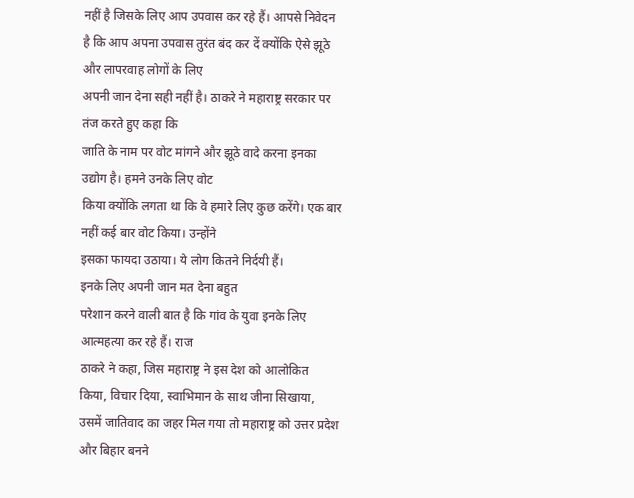नहीं है जिसके लिए आप उपवास कर रहे हैं। आपसे निवेदन
है कि आप अपना उपवास तुरंत बंद कर दें क्योंकि ऐसे झूठे और लापरवाह लोगों के लिए
अपनी जान देना सही नहीं है। ठाकरे ने महाराष्ट्र सरकार पर तंज करते हुए कहा कि
जाति के नाम पर वोट मांगने और झूठे वादे करना इनका उद्योग है। हमने उनके लिए वोट
किया क्योंकि लगता था कि वे हमारे लिए कुछ करेंगे। एक बार नहीं कई बार वोट किया। उन्होंने
इसका फायदा उठाया। ये लोग कितने निर्दयी हैं।
इनके लिए अपनी जान मत देना बहुत
परेशान करने वाली बात है कि गांव के युवा इनके लिए आत्महत्या कर रहे हैं। राज
ठाकरे ने कहा, जिस महाराष्ट्र ने इस देश को आलोकित
किया, विचार दिया, स्वाभिमान के साथ जीना सिखाया, उसमें जातिवाद का जहर मिल गया तो महाराष्ट्र को उत्तर प्रदेश
और बिहार बनने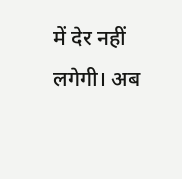में देर नहीं लगेगी। अब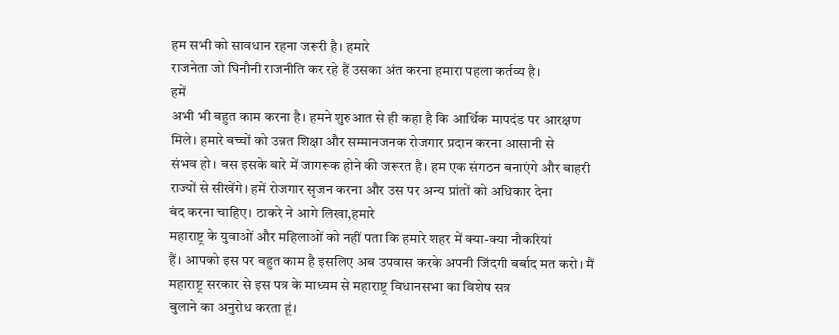हम सभी को सावधान रहना जरूरी है। हमारे
राजनेता जो घिनौनी राजनीति कर रहे हैं उसका अंत करना हमारा पहला कर्तव्य है।
हमें
अभी भी बहुत काम करना है। हमने शुरुआत से ही कहा है कि आर्थिक मापदंड पर आरक्षण
मिले। हमारे बच्चों को उन्नत शिक्षा और सम्मानजनक रोजगार प्रदान करना आसानी से
संभव हो। बस इसके बारे में जागरूक होने की जरूरत है। हम एक संगठन बनाएंगे और बाहरी
राज्यों से सीखेंगे। हमें रोजगार सृजन करना और उस पर अन्य प्रांतों को अधिकार देना
बंद करना चाहिए। ठाकरे ने आगे लिखा,हमारे
महाराष्ट्र के युवाओं और महिलाओं को नहीं पता कि हमारे शहर में क्या-क्या नौकरियां
हैं। आपको इस पर बहुत काम है इसलिए अब उपवास करके अपनी जिंदगी बर्बाद मत करो। मैं
महाराष्ट्र सरकार से इस पत्र के माध्यम से महाराष्ट्र विधानसभा का विशेष सत्र
बुलाने का अनुरोध करता हूं।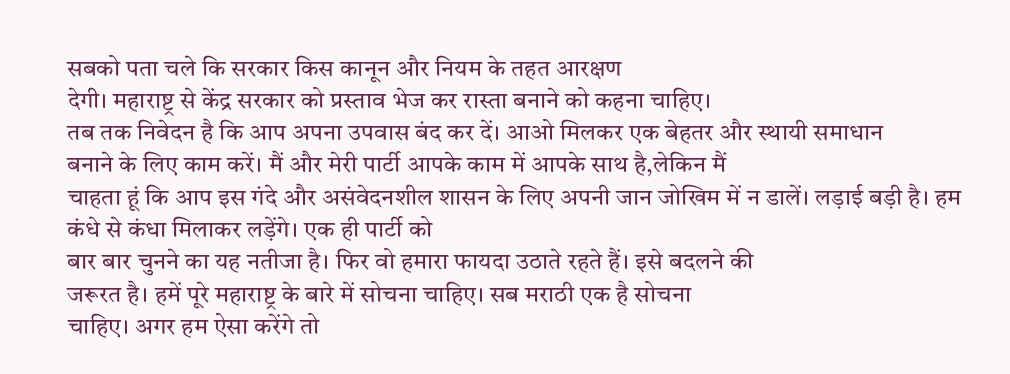सबको पता चले कि सरकार किस कानून और नियम के तहत आरक्षण
देगी। महाराष्ट्र से केंद्र सरकार को प्रस्ताव भेज कर रास्ता बनाने को कहना चाहिए।
तब तक निवेदन है कि आप अपना उपवास बंद कर दें। आओ मिलकर एक बेहतर और स्थायी समाधान
बनाने के लिए काम करें। मैं और मेरी पार्टी आपके काम में आपके साथ है,लेकिन मैं
चाहता हूं कि आप इस गंदे और असंवेदनशील शासन के लिए अपनी जान जोखिम में न डालें। लड़ाई बड़ी है। हम कंधे से कंधा मिलाकर लड़ेंगे। एक ही पार्टी को
बार बार चुनने का यह नतीजा है। फिर वो हमारा फायदा उठाते रहते हैं। इसे बदलने की
जरूरत है। हमें पूरे महाराष्ट्र के बारे में सोचना चाहिए। सब मराठी एक है सोचना
चाहिए। अगर हम ऐसा करेंगे तो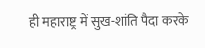ही महाराष्ट्र में सुख-शांति पैदा करके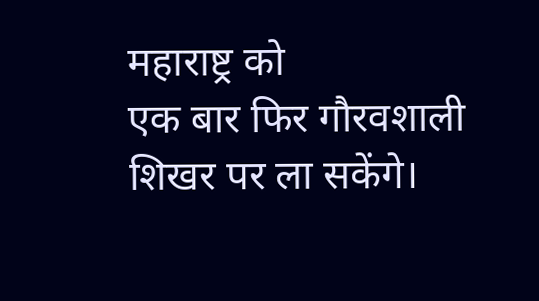महाराष्ट्र को
एक बार फिर गौरवशाली शिखर पर ला सकेंगे।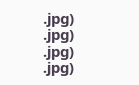.jpg)
.jpg)
.jpg)
.jpg)